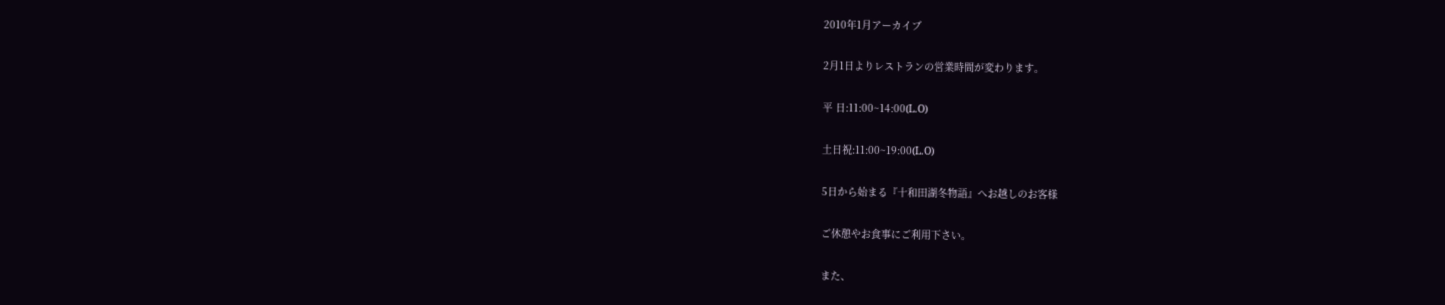2010年1月アーカイブ

2月1日よりレストランの営業時間が変わります。

平 日:11:00~14:00(L.O)

土日祝:11:00~19:00(L.O)

5日から始まる『十和田湖冬物語』へお越しのお客様

ご休憩やお食事にご利用下さい。

また、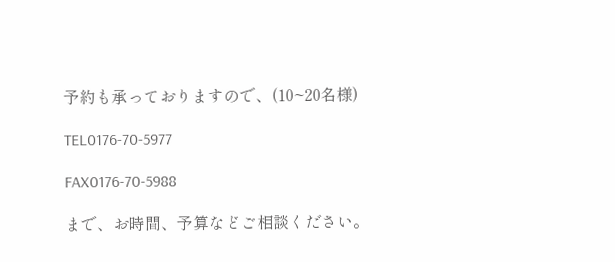予約も承っておりますので、(10~20名様)

TEL0176-70-5977

FAX0176-70-5988

まで、お時間、予算などご相談ください。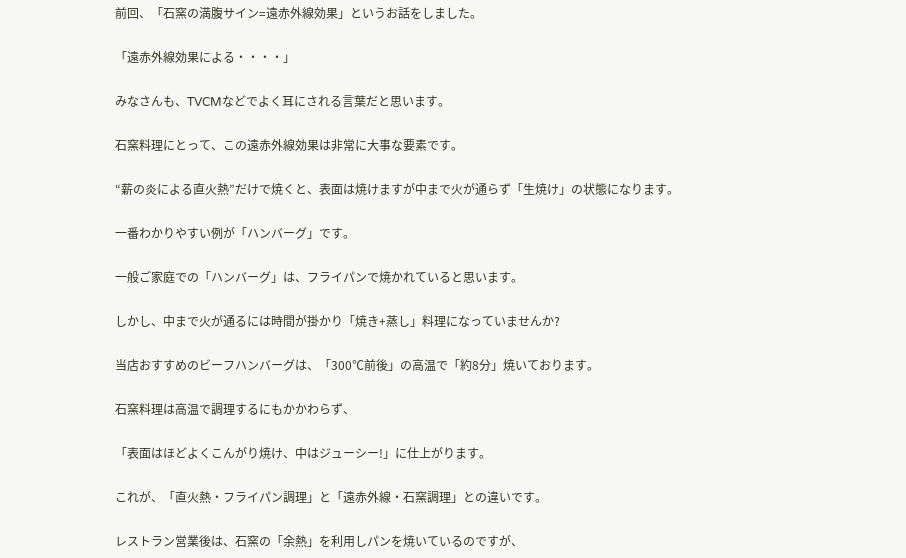前回、「石窯の満腹サイン=遠赤外線効果」というお話をしました。

「遠赤外線効果による・・・・」

みなさんも、TVCMなどでよく耳にされる言葉だと思います。

石窯料理にとって、この遠赤外線効果は非常に大事な要素です。

“薪の炎による直火熱”だけで焼くと、表面は焼けますが中まで火が通らず「生焼け」の状態になります。

一番わかりやすい例が「ハンバーグ」です。

一般ご家庭での「ハンバーグ」は、フライパンで焼かれていると思います。

しかし、中まで火が通るには時間が掛かり「焼き+蒸し」料理になっていませんか?

当店おすすめのビーフハンバーグは、「300℃前後」の高温で「約8分」焼いております。

石窯料理は高温で調理するにもかかわらず、

「表面はほどよくこんがり焼け、中はジューシー!」に仕上がります。

これが、「直火熱・フライパン調理」と「遠赤外線・石窯調理」との違いです。

レストラン営業後は、石窯の「余熱」を利用しパンを焼いているのですが、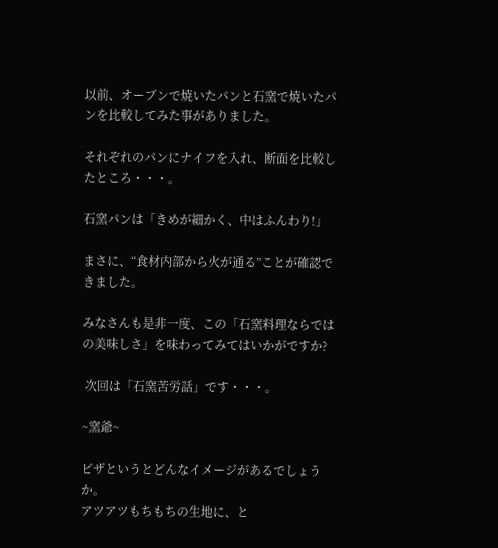以前、オーブンで焼いたパンと石窯で焼いたパンを比較してみた事がありました。

それぞれのパンにナイフを入れ、断面を比較したところ・・・。

石窯パンは「きめが細かく、中はふんわり!」

まさに、“食材内部から火が通る”ことが確認できました。

みなさんも是非一度、この「石窯料理ならではの美味しさ」を味わってみてはいかがですか?

 次回は「石窯苦労話」です・・・。

~窯爺~

ピザというとどんなイメージがあるでしょうか。
アツアツもちもちの生地に、と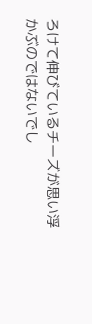ろけて伸びているチーズが思い浮かぶのではないでし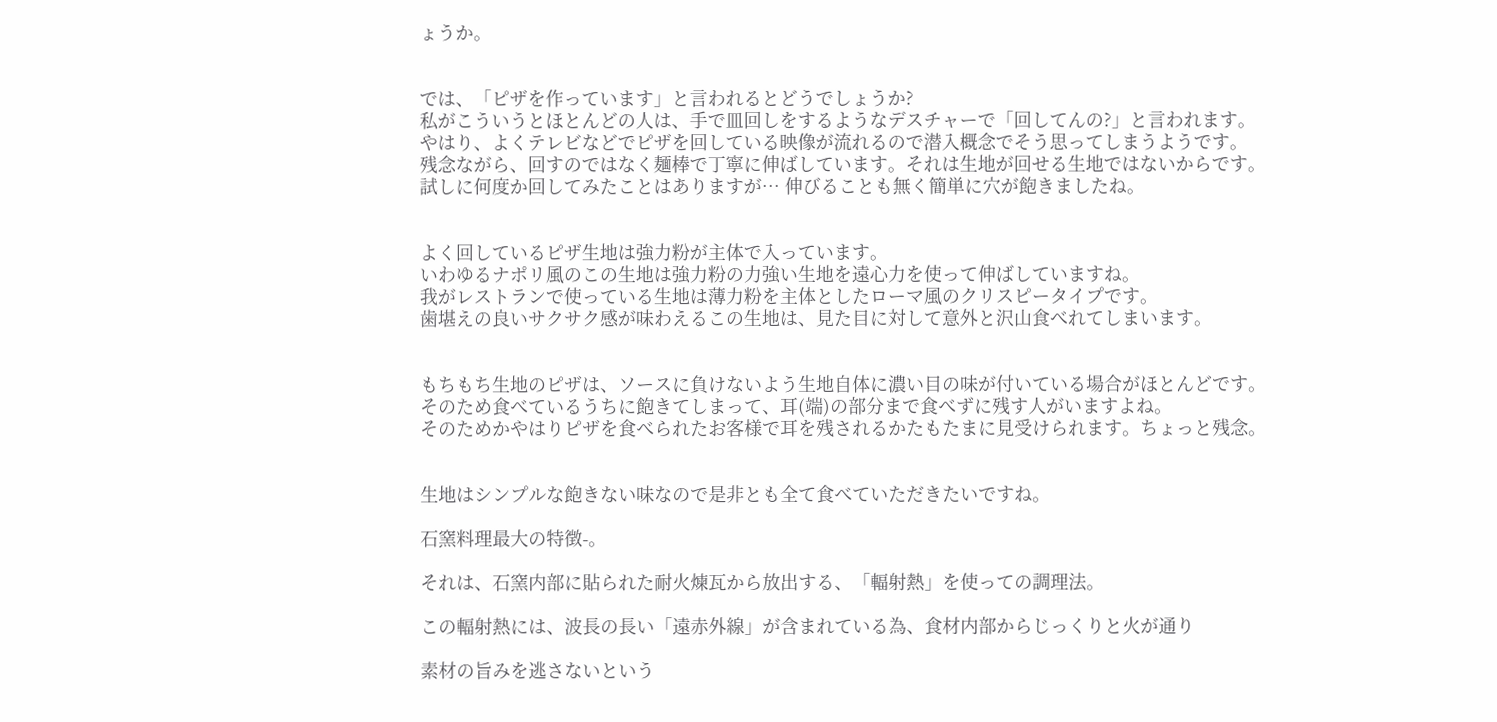ょうか。


では、「ピザを作っています」と言われるとどうでしょうか?
私がこういうとほとんどの人は、手で皿回しをするようなデスチャーで「回してんの?」と言われます。
やはり、よくテレビなどでピザを回している映像が流れるので潜入概念でそう思ってしまうようです。
残念ながら、回すのではなく麺棒で丁寧に伸ばしています。それは生地が回せる生地ではないからです。
試しに何度か回してみたことはありますが… 伸びることも無く簡単に穴が飽きましたね。


よく回しているピザ生地は強力粉が主体で入っています。
いわゆるナポリ風のこの生地は強力粉の力強い生地を遠心力を使って伸ばしていますね。
我がレストランで使っている生地は薄力粉を主体としたローマ風のクリスピータイプです。
歯堪えの良いサクサク感が味わえるこの生地は、見た目に対して意外と沢山食べれてしまいます。


もちもち生地のピザは、ソースに負けないよう生地自体に濃い目の味が付いている場合がほとんどです。
そのため食べているうちに飽きてしまって、耳(端)の部分まで食べずに残す人がいますよね。
そのためかやはりピザを食べられたお客様で耳を残されるかたもたまに見受けられます。ちょっと残念。


生地はシンプルな飽きない味なので是非とも全て食べていただきたいですね。

石窯料理最大の特徴-。

それは、石窯内部に貼られた耐火煉瓦から放出する、「輻射熱」を使っての調理法。

この輻射熱には、波長の長い「遠赤外線」が含まれている為、食材内部からじっくりと火が通り

素材の旨みを逃さないという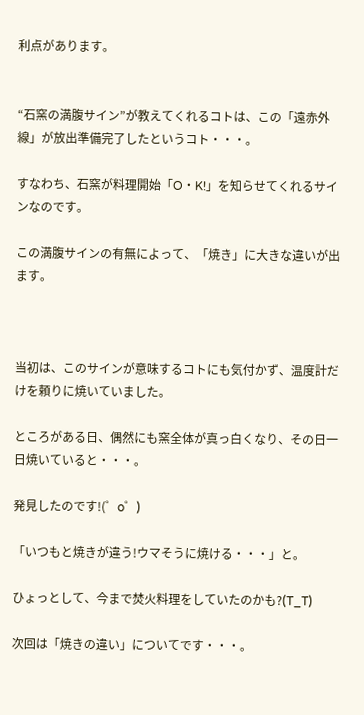利点があります。


“石窯の満腹サイン”が教えてくれるコトは、この「遠赤外線」が放出準備完了したというコト・・・。

すなわち、石窯が料理開始「O・K!」を知らせてくれるサインなのです。

この満腹サインの有無によって、「焼き」に大きな違いが出ます。



当初は、このサインが意味するコトにも気付かず、温度計だけを頼りに焼いていました。

ところがある日、偶然にも窯全体が真っ白くなり、その日一日焼いていると・・・。

発見したのです!(゜o゜)

「いつもと焼きが違う!ウマそうに焼ける・・・」と。

ひょっとして、今まで焚火料理をしていたのかも?(T_T)

次回は「焼きの違い」についてです・・・。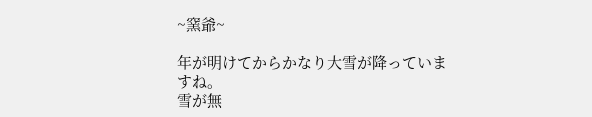~窯爺~

年が明けてからかなり大雪が降っていますね。
雪が無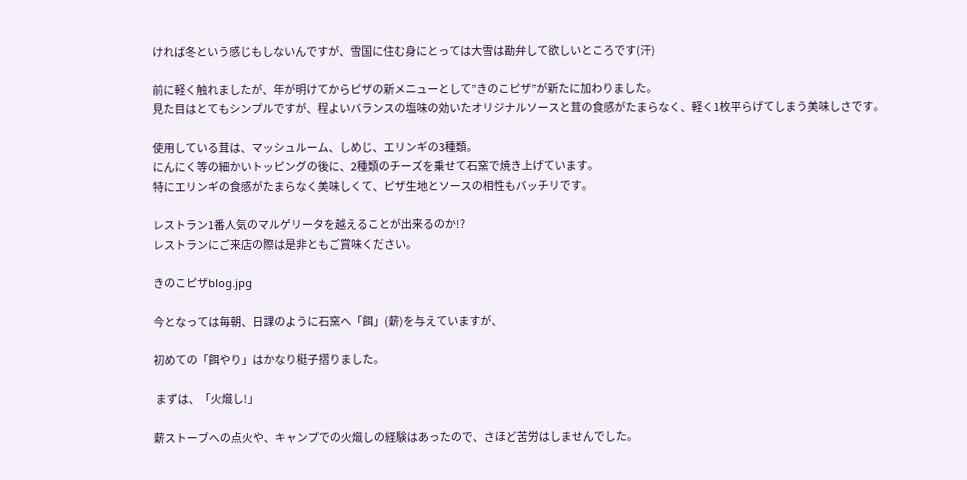ければ冬という感じもしないんですが、雪国に住む身にとっては大雪は勘弁して欲しいところです(汗)

前に軽く触れましたが、年が明けてからピザの新メニューとして”きのこピザ”が新たに加わりました。
見た目はとてもシンプルですが、程よいバランスの塩味の効いたオリジナルソースと茸の食感がたまらなく、軽く1枚平らげてしまう美味しさです。

使用している茸は、マッシュルーム、しめじ、エリンギの3種類。
にんにく等の細かいトッピングの後に、2種類のチーズを乗せて石窯で焼き上げています。
特にエリンギの食感がたまらなく美味しくて、ピザ生地とソースの相性もバッチリです。

レストラン1番人気のマルゲリータを越えることが出来るのか!?
レストランにご来店の際は是非ともご賞味ください。

きのこピザblog.jpg

今となっては毎朝、日課のように石窯へ「餌」(薪)を与えていますが、

初めての「餌やり」はかなり梃子摺りました。

 まずは、「火熾し!」

薪ストーブへの点火や、キャンプでの火熾しの経験はあったので、さほど苦労はしませんでした。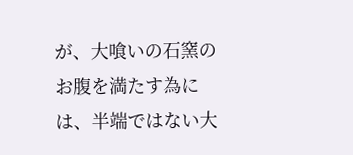が、大喰いの石窯のお腹を満たす為には、半端ではない大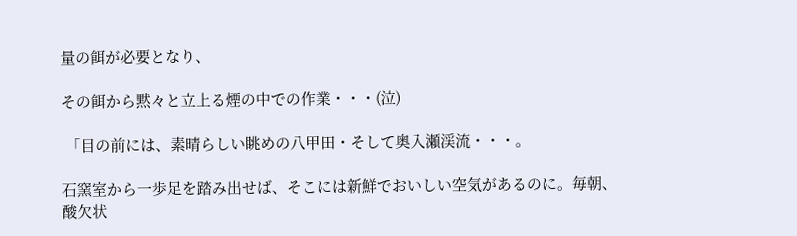量の餌が必要となり、

その餌から黙々と立上る煙の中での作業・・・(泣)

 「目の前には、素晴らしい眺めの八甲田・そして奥入瀬渓流・・・。

石窯室から一歩足を踏み出せば、そこには新鮮でおいしい空気があるのに。毎朝、酸欠状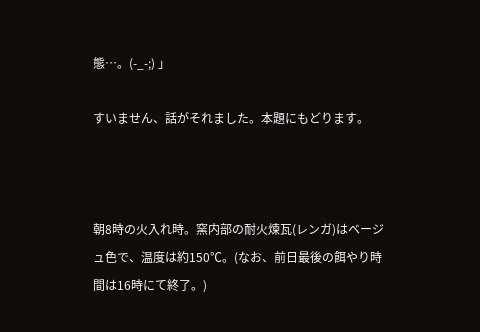態…。(-_-;) 」

すいません、話がそれました。本題にもどります。



朝8時の火入れ時。窯内部の耐火煉瓦(レンガ)はベージュ色で、温度は約150℃。(なお、前日最後の餌やり時間は16時にて終了。)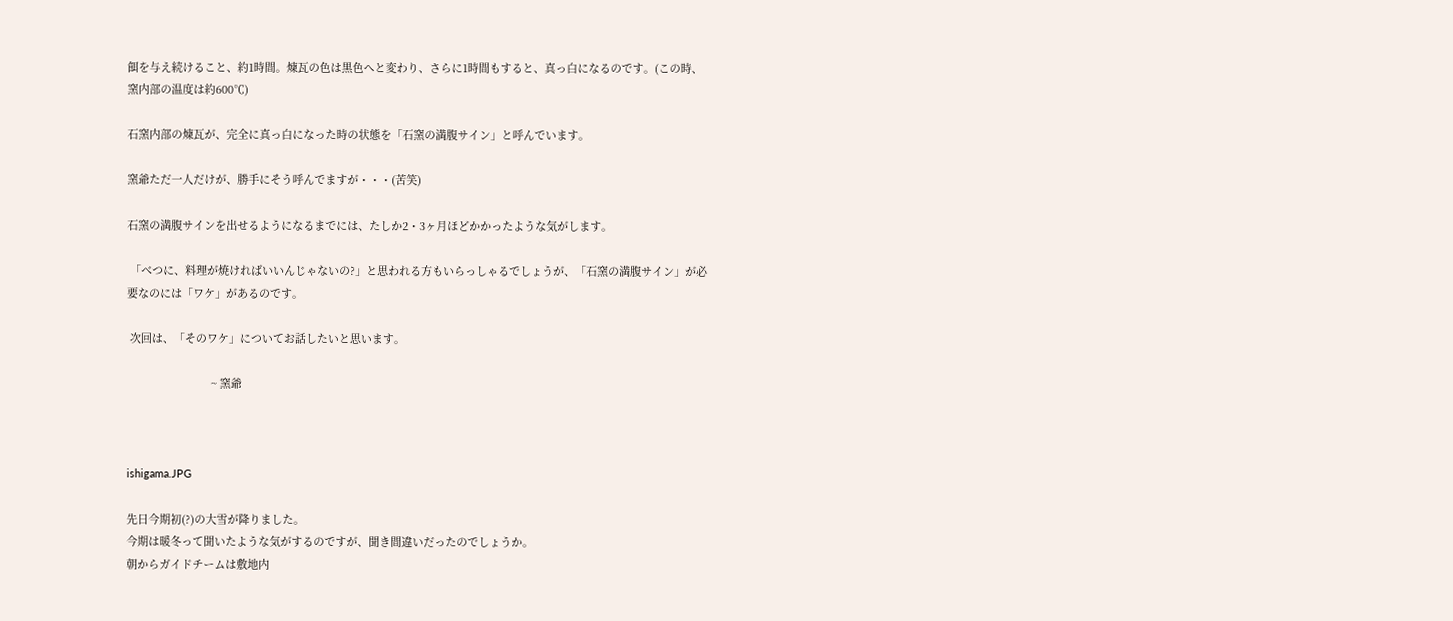餌を与え続けること、約1時間。煉瓦の色は黒色へと変わり、さらに1時間もすると、真っ白になるのです。(この時、窯内部の温度は約600℃)

石窯内部の煉瓦が、完全に真っ白になった時の状態を「石窯の満腹サイン」と呼んでいます。

窯爺ただ一人だけが、勝手にそう呼んでますが・・・(苦笑)

石窯の満腹サインを出せるようになるまでには、たしか2・3ヶ月ほどかかったような気がします。

 「べつに、料理が焼ければいいんじゃないの?」と思われる方もいらっしゃるでしょうが、「石窯の満腹サイン」が必要なのには「ワケ」があるのです。

 次回は、「そのワケ」についてお話したいと思います。

                            ~ 窯爺



ishigama.JPG

先日今期初(?)の大雪が降りました。
今期は暖冬って聞いたような気がするのですが、聞き間違いだったのでしょうか。
朝からガイドチームは敷地内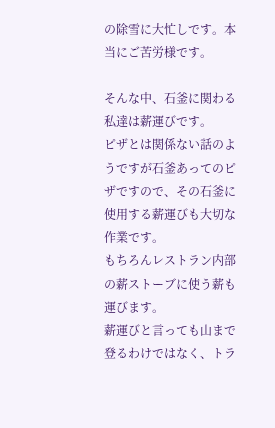の除雪に大忙しです。本当にご苦労様です。

そんな中、石釜に関わる私達は薪運びです。
ピザとは関係ない話のようですが石釜あってのピザですので、その石釜に使用する薪運びも大切な作業です。
もちろんレストラン内部の薪ストーブに使う薪も運びます。
薪運びと言っても山まで登るわけではなく、トラ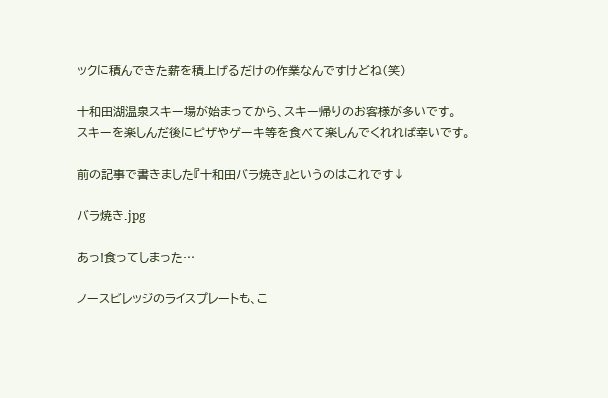ックに積んできた薪を積上げるだけの作業なんですけどね(笑)

十和田湖温泉スキー場が始まってから、スキー帰りのお客様が多いです。
スキーを楽しんだ後にピザやゲーキ等を食べて楽しんでくれれば幸いです。

前の記事で書きました『十和田バラ焼き』というのはこれです↓

バラ焼き.jpg

あっ!食ってしまった…

ノースビレッジのライスプレートも、こ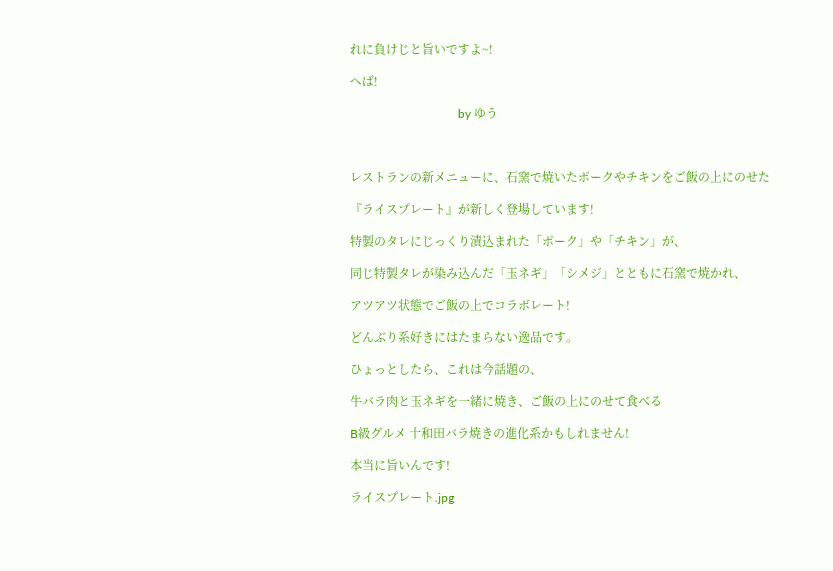れに負けじと旨いですよ~!

へば!

                                    by ゆう



レストランの新メニューに、石窯で焼いたポークやチキンをご飯の上にのせた

『ライスプレート』が新しく登場しています!

特製のタレにじっくり漬込まれた「ポーク」や「チキン」が、

同じ特製タレが染み込んだ「玉ネギ」「シメジ」とともに石窯で焼かれ、

アツアツ状態でご飯の上でコラボレート!

どんぶり系好きにはたまらない逸品です。

ひょっとしたら、これは今話題の、

牛バラ肉と玉ネギを一緒に焼き、ご飯の上にのせて食べる

B級グルメ 十和田バラ焼きの進化系かもしれません!

本当に旨いんです!

ライスプレート.jpg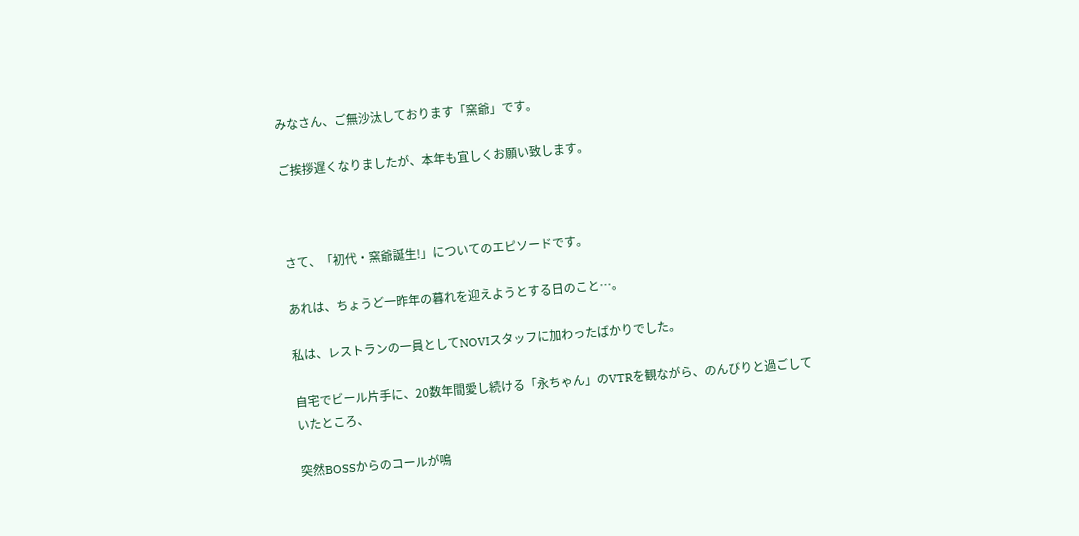みなさん、ご無沙汰しております「窯爺」です。

ご挨拶遅くなりましたが、本年も宜しくお願い致します。



さて、「初代・窯爺誕生!」についてのエピソードです。

あれは、ちょうど一昨年の暮れを迎えようとする日のこと…。

私は、レストランの一員としてNOVIスタッフに加わったばかりでした。

自宅でビール片手に、20数年間愛し続ける「永ちゃん」のVTRを観ながら、のんびりと過ごしていたところ、

突然BOSSからのコールが鳴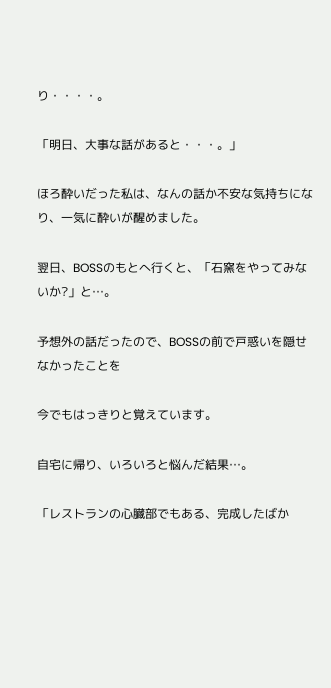り・・・・。

「明日、大事な話があると・・・。」

ほろ酔いだった私は、なんの話か不安な気持ちになり、一気に酔いが醒めました。

翌日、BOSSのもとへ行くと、「石窯をやってみないか?」と…。

予想外の話だったので、BOSSの前で戸惑いを隠せなかったことを

今でもはっきりと覚えています。

自宅に帰り、いろいろと悩んだ結果…。

「レストランの心臓部でもある、完成したばか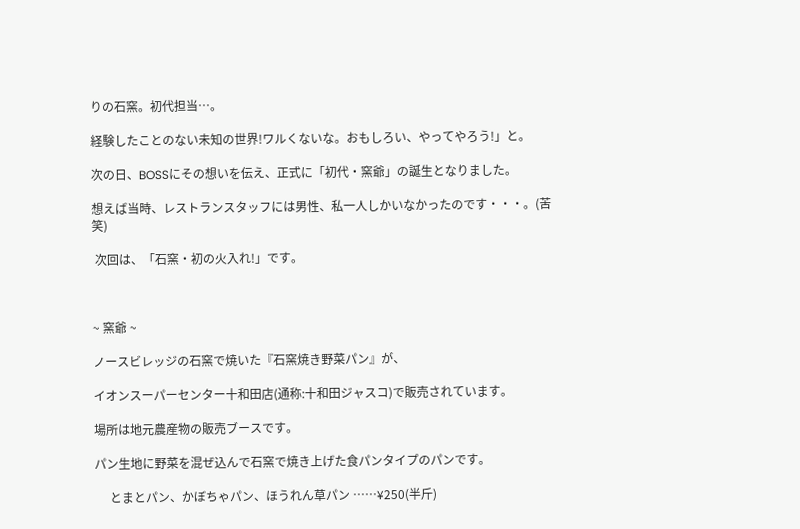りの石窯。初代担当…。

経験したことのない未知の世界!ワルくないな。おもしろい、やってやろう!」と。

次の日、BOSSにその想いを伝え、正式に「初代・窯爺」の誕生となりました。

想えば当時、レストランスタッフには男性、私一人しかいなかったのです・・・。(苦笑)

 次回は、「石窯・初の火入れ!」です。



~ 窯爺 ~

ノースビレッジの石窯で焼いた『石窯焼き野菜パン』が、

イオンスーパーセンター十和田店(通称:十和田ジャスコ)で販売されています。

場所は地元農産物の販売ブースです。

パン生地に野菜を混ぜ込んで石窯で焼き上げた食パンタイプのパンです。

     とまとパン、かぼちゃパン、ほうれん草パン ……¥250(半斤)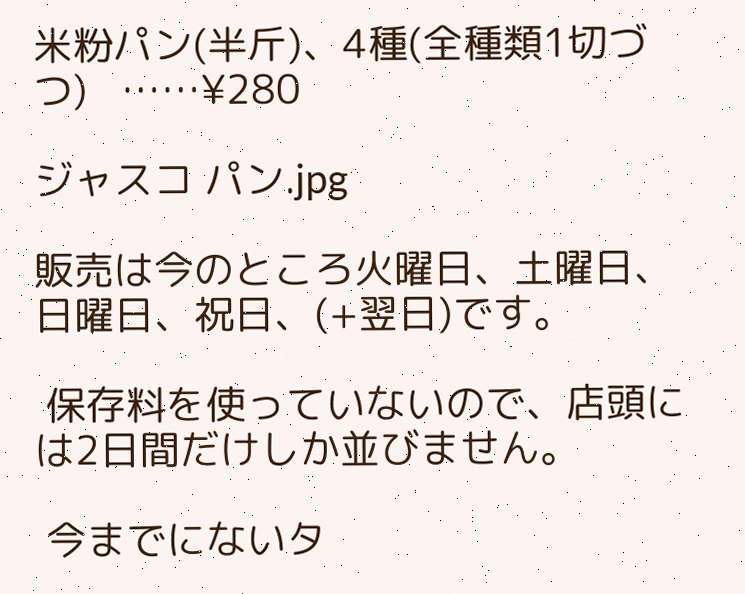米粉パン(半斤)、4種(全種類1切づつ)   ……¥280

ジャスコ パン.jpg

販売は今のところ火曜日、土曜日、日曜日、祝日、(+翌日)です。

 保存料を使っていないので、店頭には2日間だけしか並びません。

 今までにないタ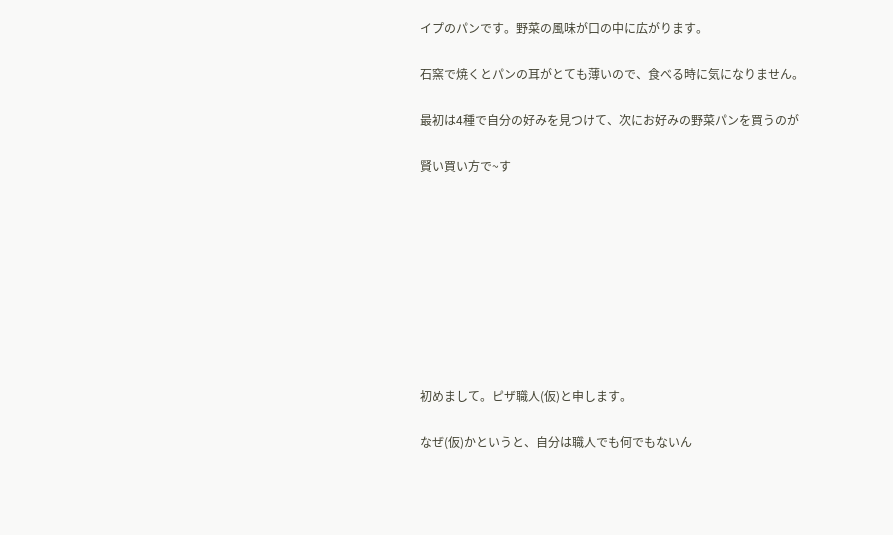イプのパンです。野菜の風味が口の中に広がります。

石窯で焼くとパンの耳がとても薄いので、食べる時に気になりません。

最初は4種で自分の好みを見つけて、次にお好みの野菜パンを買うのが

賢い買い方で~す









初めまして。ピザ職人(仮)と申します。

なぜ(仮)かというと、自分は職人でも何でもないん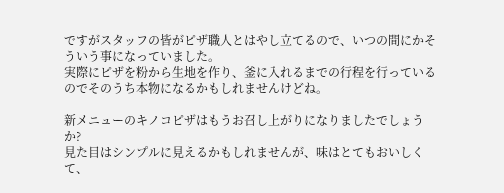ですがスタッフの皆がピザ職人とはやし立てるので、いつの間にかそういう事になっていました。
実際にピザを粉から生地を作り、釜に入れるまでの行程を行っているのでそのうち本物になるかもしれませんけどね。

新メニューのキノコピザはもうお召し上がりになりましたでしょうか?
見た目はシンプルに見えるかもしれませんが、味はとてもおいしくて、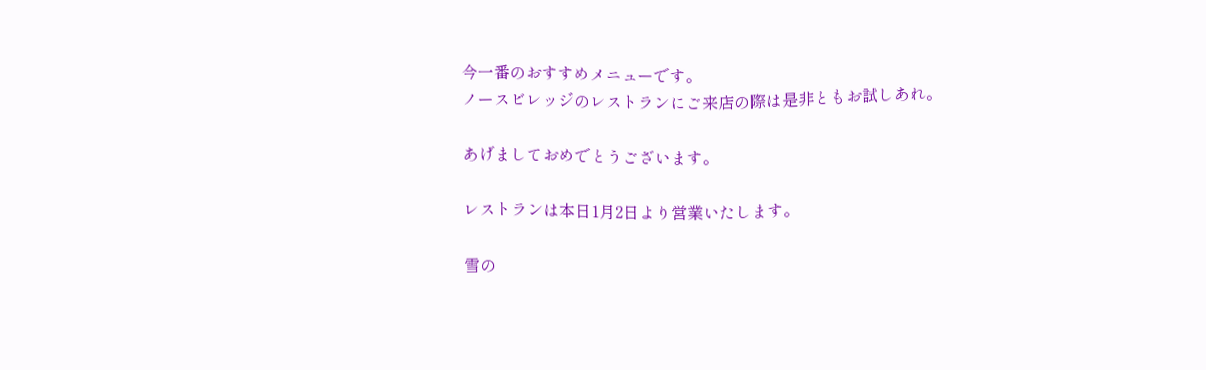今一番のおすすめメニューです。
ノースビレッジのレストランにご来店の際は是非ともお試しあれ。

あげましておめでとうございます。

レストランは本日1月2日より営業いたします。

雪の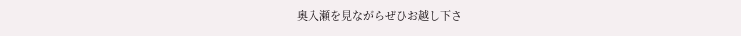奥入瀬を見ながらぜひお越し下さ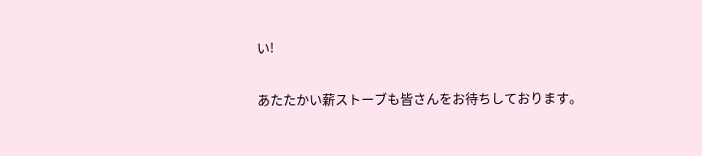い!

あたたかい薪ストーブも皆さんをお待ちしております。